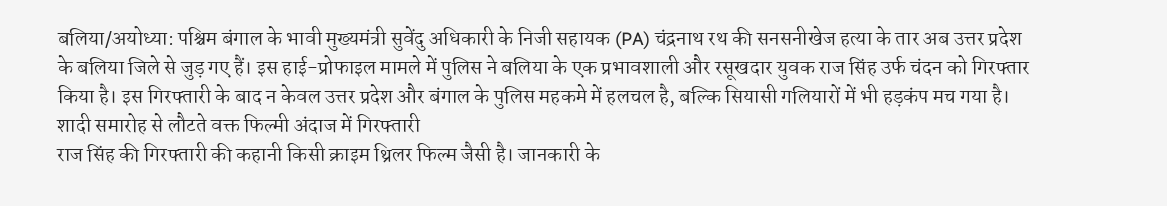बलिया/अयोध्या: पश्चिम बंगाल के भावी मुख्यमंत्री सुवेंदु अधिकारी के निजी सहायक (PA) चंद्रनाथ रथ की सनसनीखेज हत्या के तार अब उत्तर प्रदेश के बलिया जिले से जुड़ गए हैं। इस हाई-प्रोफाइल मामले में पुलिस ने बलिया के एक प्रभावशाली और रसूखदार युवक राज सिंह उर्फ चंदन को गिरफ्तार किया है। इस गिरफ्तारी के बाद न केवल उत्तर प्रदेश और बंगाल के पुलिस महकमे में हलचल है, बल्कि सियासी गलियारों में भी हड़कंप मच गया है।
शादी समारोह से लौटते वक्त फिल्मी अंदाज में गिरफ्तारी
राज सिंह की गिरफ्तारी की कहानी किसी क्राइम थ्रिलर फिल्म जैसी है। जानकारी के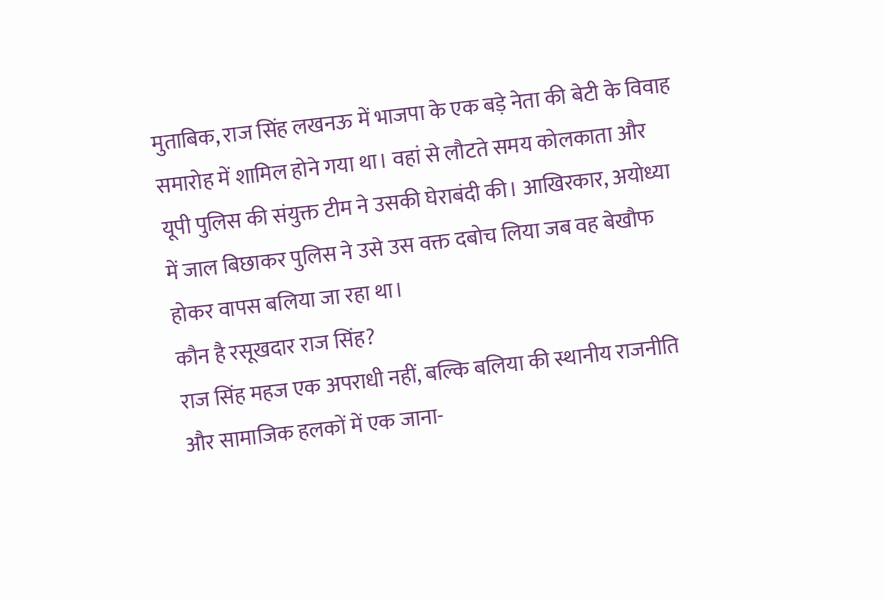मुताबिक, राज सिंह लखनऊ में भाजपा के एक बड़े नेता की बेटी के विवाह समारोह में शामिल होने गया था। वहां से लौटते समय कोलकाता और यूपी पुलिस की संयुक्त टीम ने उसकी घेराबंदी की। आखिरकार, अयोध्या में जाल बिछाकर पुलिस ने उसे उस वक्त दबोच लिया जब वह बेखौफ होकर वापस बलिया जा रहा था।
कौन है रसूखदार राज सिंह?
राज सिंह महज एक अपराधी नहीं, बल्कि बलिया की स्थानीय राजनीति और सामाजिक हलकों में एक जाना-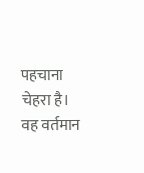पहचाना चेहरा है। वह वर्तमान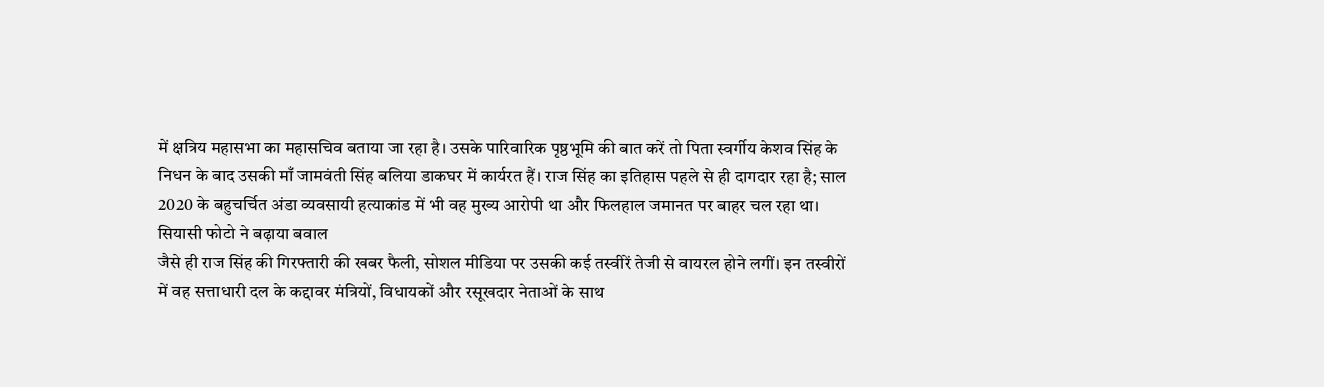में क्षत्रिय महासभा का महासचिव बताया जा रहा है। उसके पारिवारिक पृष्ठभूमि की बात करें तो पिता स्वर्गीय केशव सिंह के निधन के बाद उसकी माँ जामवंती सिंह बलिया डाकघर में कार्यरत हैं। राज सिंह का इतिहास पहले से ही दागदार रहा है; साल 2020 के बहुचर्चित अंडा व्यवसायी हत्याकांड में भी वह मुख्य आरोपी था और फिलहाल जमानत पर बाहर चल रहा था।
सियासी फोटो ने बढ़ाया बवाल
जैसे ही राज सिंह की गिरफ्तारी की खबर फैली, सोशल मीडिया पर उसकी कई तस्वीरें तेजी से वायरल होने लगीं। इन तस्वीरों में वह सत्ताधारी दल के कद्दावर मंत्रियों, विधायकों और रसूखदार नेताओं के साथ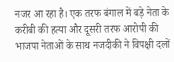नजर आ रहा है। एक तरफ बंगाल में बड़े नेता के करीबी की हत्या और दूसरी तरफ आरोपी की भाजपा नेताओं के साथ नजदीकी ने विपक्षी दलों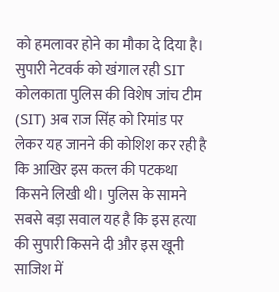को हमलावर होने का मौका दे दिया है।
सुपारी नेटवर्क को खंगाल रही SIT
कोलकाता पुलिस की विशेष जांच टीम (SIT) अब राज सिंह को रिमांड पर लेकर यह जानने की कोशिश कर रही है कि आखिर इस कत्ल की पटकथा किसने लिखी थी। पुलिस के सामने सबसे बड़ा सवाल यह है कि इस हत्या की सुपारी किसने दी और इस खूनी साजिश में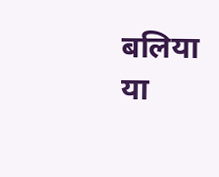बलिया या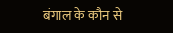बंगाल के कौन से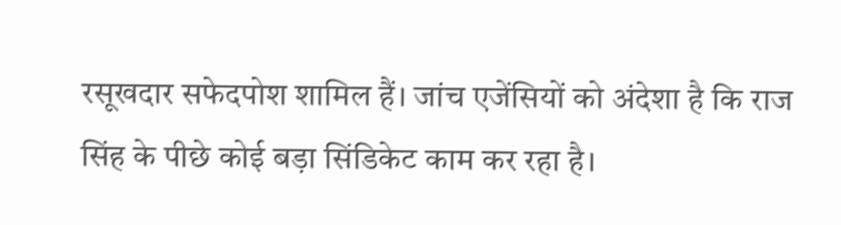रसूखदार सफेदपोश शामिल हैं। जांच एजेंसियों को अंदेशा है कि राज सिंह के पीछे कोई बड़ा सिंडिकेट काम कर रहा है।